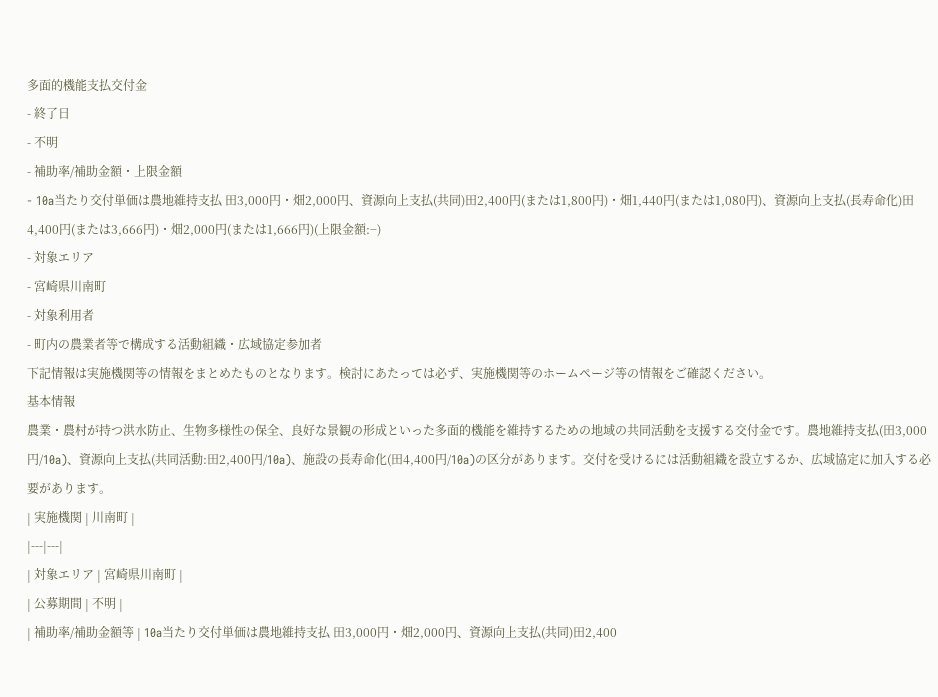多面的機能支払交付金
- 終了日
- 不明
- 補助率/補助金額・上限金額
- 10a当たり交付単価は農地維持支払 田3,000円・畑2,000円、資源向上支払(共同)田2,400円(または1,800円)・畑1,440円(または1,080円)、資源向上支払(長寿命化)田4,400円(または3,666円)・畑2,000円(または1,666円)(上限金額:−)
- 対象エリア
- 宮崎県川南町
- 対象利用者
- 町内の農業者等で構成する活動組織・広域協定参加者
下記情報は実施機関等の情報をまとめたものとなります。検討にあたっては必ず、実施機関等のホームページ等の情報をご確認ください。
基本情報
農業・農村が持つ洪水防止、生物多様性の保全、良好な景観の形成といった多面的機能を維持するための地域の共同活動を支援する交付金です。農地維持支払(田3,000円/10a)、資源向上支払(共同活動:田2,400円/10a)、施設の長寿命化(田4,400円/10a)の区分があります。交付を受けるには活動組織を設立するか、広域協定に加入する必要があります。
| 実施機関 | 川南町 |
|---|---|
| 対象エリア | 宮崎県川南町 |
| 公募期間 | 不明 |
| 補助率/補助金額等 | 10a当たり交付単価は農地維持支払 田3,000円・畑2,000円、資源向上支払(共同)田2,400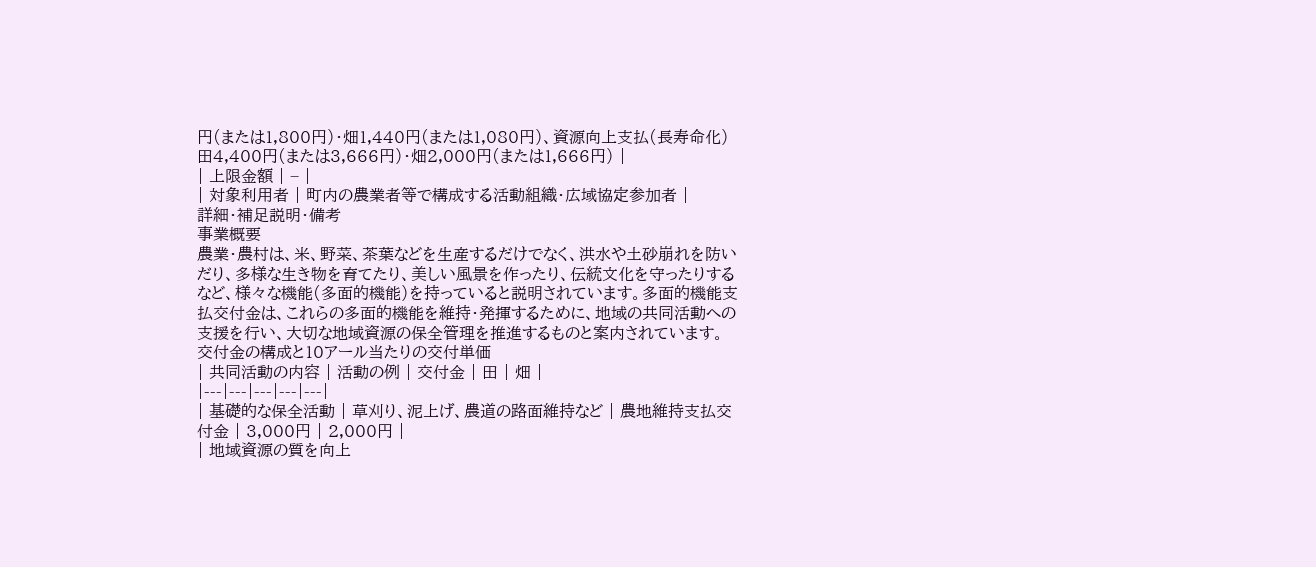円(または1,800円)・畑1,440円(または1,080円)、資源向上支払(長寿命化)田4,400円(または3,666円)・畑2,000円(または1,666円) |
| 上限金額 | − |
| 対象利用者 | 町内の農業者等で構成する活動組織・広域協定参加者 |
詳細・補足説明・備考
事業概要
農業・農村は、米、野菜、茶葉などを生産するだけでなく、洪水や土砂崩れを防いだり、多様な生き物を育てたり、美しい風景を作ったり、伝統文化を守ったりするなど、様々な機能(多面的機能)を持っていると説明されています。多面的機能支払交付金は、これらの多面的機能を維持・発揮するために、地域の共同活動への支援を行い、大切な地域資源の保全管理を推進するものと案内されています。
交付金の構成と10アール当たりの交付単価
| 共同活動の内容 | 活動の例 | 交付金 | 田 | 畑 |
|---|---|---|---|---|
| 基礎的な保全活動 | 草刈り、泥上げ、農道の路面維持など | 農地維持支払交付金 | 3,000円 | 2,000円 |
| 地域資源の質を向上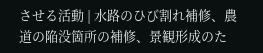させる活動 | 水路のひび割れ補修、農道の陥没箇所の補修、景観形成のた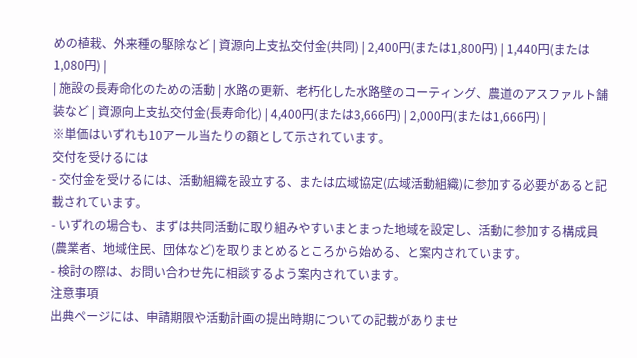めの植栽、外来種の駆除など | 資源向上支払交付金(共同) | 2,400円(または1,800円) | 1,440円(または1,080円) |
| 施設の長寿命化のための活動 | 水路の更新、老朽化した水路壁のコーティング、農道のアスファルト舗装など | 資源向上支払交付金(長寿命化) | 4,400円(または3,666円) | 2,000円(または1,666円) |
※単価はいずれも10アール当たりの額として示されています。
交付を受けるには
- 交付金を受けるには、活動組織を設立する、または広域協定(広域活動組織)に参加する必要があると記載されています。
- いずれの場合も、まずは共同活動に取り組みやすいまとまった地域を設定し、活動に参加する構成員(農業者、地域住民、団体など)を取りまとめるところから始める、と案内されています。
- 検討の際は、お問い合わせ先に相談するよう案内されています。
注意事項
出典ページには、申請期限や活動計画の提出時期についての記載がありませ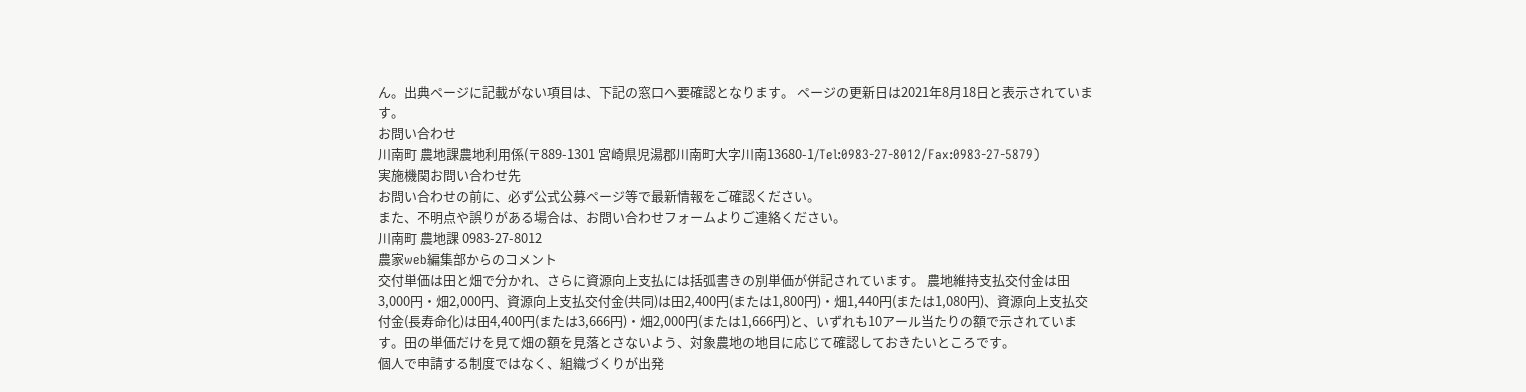ん。出典ページに記載がない項目は、下記の窓口へ要確認となります。 ページの更新日は2021年8月18日と表示されています。
お問い合わせ
川南町 農地課農地利用係(〒889-1301 宮崎県児湯郡川南町大字川南13680-1/Tel:0983-27-8012/Fax:0983-27-5879)
実施機関お問い合わせ先
お問い合わせの前に、必ず公式公募ページ等で最新情報をご確認ください。
また、不明点や誤りがある場合は、お問い合わせフォームよりご連絡ください。
川南町 農地課 0983-27-8012
農家web編集部からのコメント
交付単価は田と畑で分かれ、さらに資源向上支払には括弧書きの別単価が併記されています。 農地維持支払交付金は田3,000円・畑2,000円、資源向上支払交付金(共同)は田2,400円(または1,800円)・畑1,440円(または1,080円)、資源向上支払交付金(長寿命化)は田4,400円(または3,666円)・畑2,000円(または1,666円)と、いずれも10アール当たりの額で示されています。田の単価だけを見て畑の額を見落とさないよう、対象農地の地目に応じて確認しておきたいところです。
個人で申請する制度ではなく、組織づくりが出発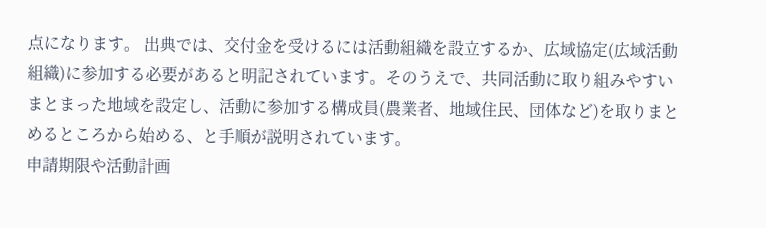点になります。 出典では、交付金を受けるには活動組織を設立するか、広域協定(広域活動組織)に参加する必要があると明記されています。そのうえで、共同活動に取り組みやすいまとまった地域を設定し、活動に参加する構成員(農業者、地域住民、団体など)を取りまとめるところから始める、と手順が説明されています。
申請期限や活動計画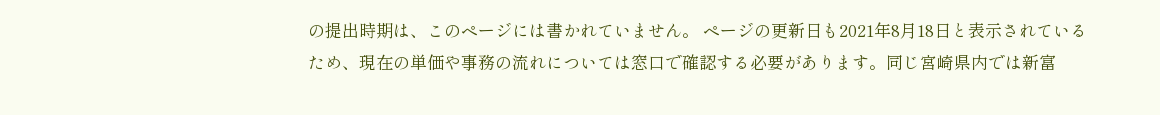の提出時期は、このページには書かれていません。 ページの更新日も2021年8月18日と表示されているため、現在の単価や事務の流れについては窓口で確認する必要があります。同じ宮崎県内では新富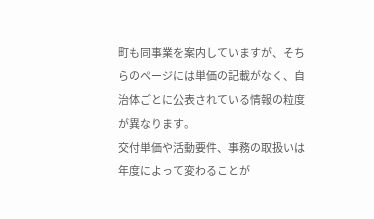町も同事業を案内していますが、そちらのページには単価の記載がなく、自治体ごとに公表されている情報の粒度が異なります。
交付単価や活動要件、事務の取扱いは年度によって変わることが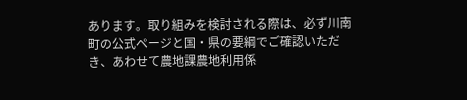あります。取り組みを検討される際は、必ず川南町の公式ページと国・県の要綱でご確認いただき、あわせて農地課農地利用係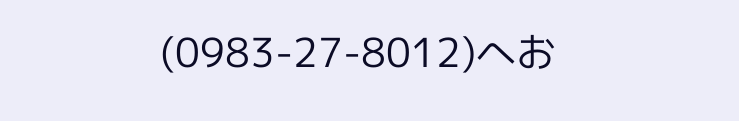(0983-27-8012)へお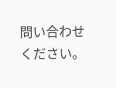問い合わせください。